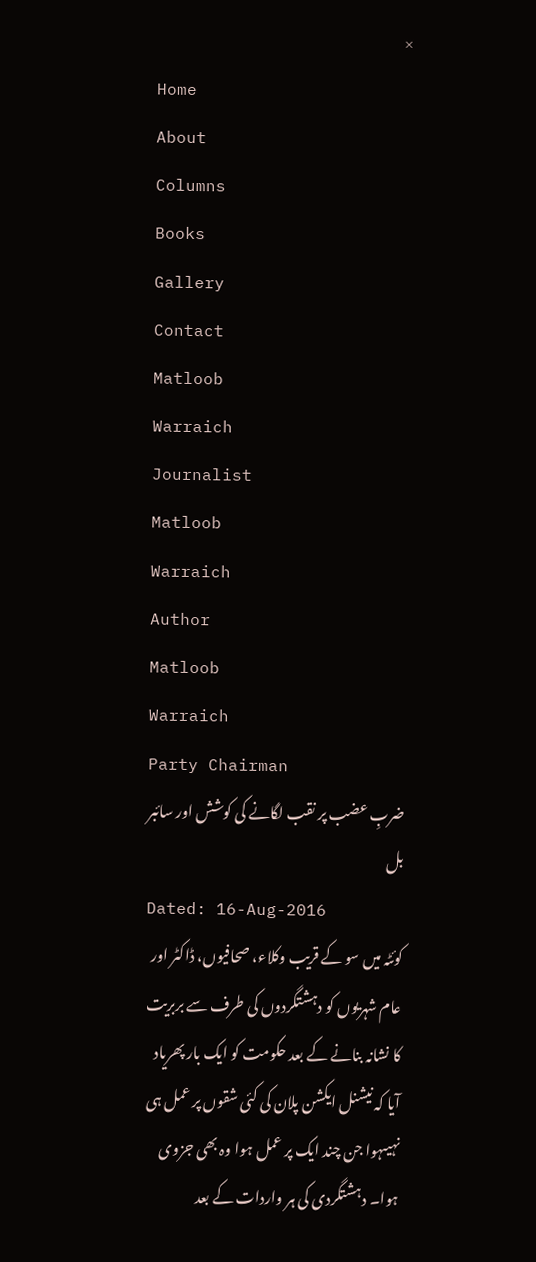×
Home
About
Columns
Books
Gallery
Contact
Matloob
Warraich
Journalist
Matloob
Warraich
Author
Matloob
Warraich
Party Chairman
ضربِ عضب پر نقب لگانے کی کوشش اور سائبر بل
Dated: 16-Aug-2016
کوئٹہ میں سو کے قریب وکلاء، صحافیوں، ڈاکٹر اور عام شہریوں کو دہشتگردوں کی طرف سے بربریت کا نشانہ بنانے کے بعد حکومت کو ایک بار پھریاد آیا کہ نیشنل ایکشن پلان کی کئی شقوں پر عمل ہی نہیںہوا جن چند ایک پر عمل ہوا وہ بھی جزوی ہوا۔ دہشتگردی کی ہر واردات کے بعد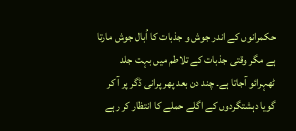حکمرانوں کے اندر جوش و جذبات کا اُبال جوش مارتا ہے مگر وقتی جذبات کے تلاطم میں بہت جلد ٹھہرائو آجاتا ہے۔ چند دن بعد پھر پرانی ڈگر پر آ کر گویا دہشتگردوں کے اگلے حملے کا انتظار کر رہے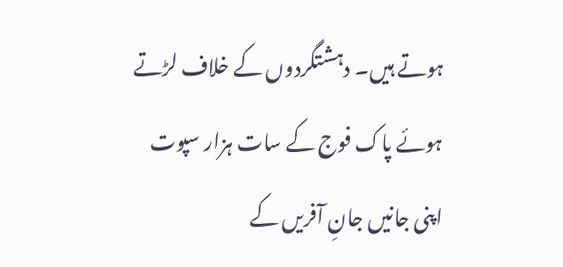ہوتے ہیں۔ دہشتگردوں کے خلاف لڑتے ہوئے پاک فوج کے سات ہزار سپوت اپنی جانیں جانِ آفریں کے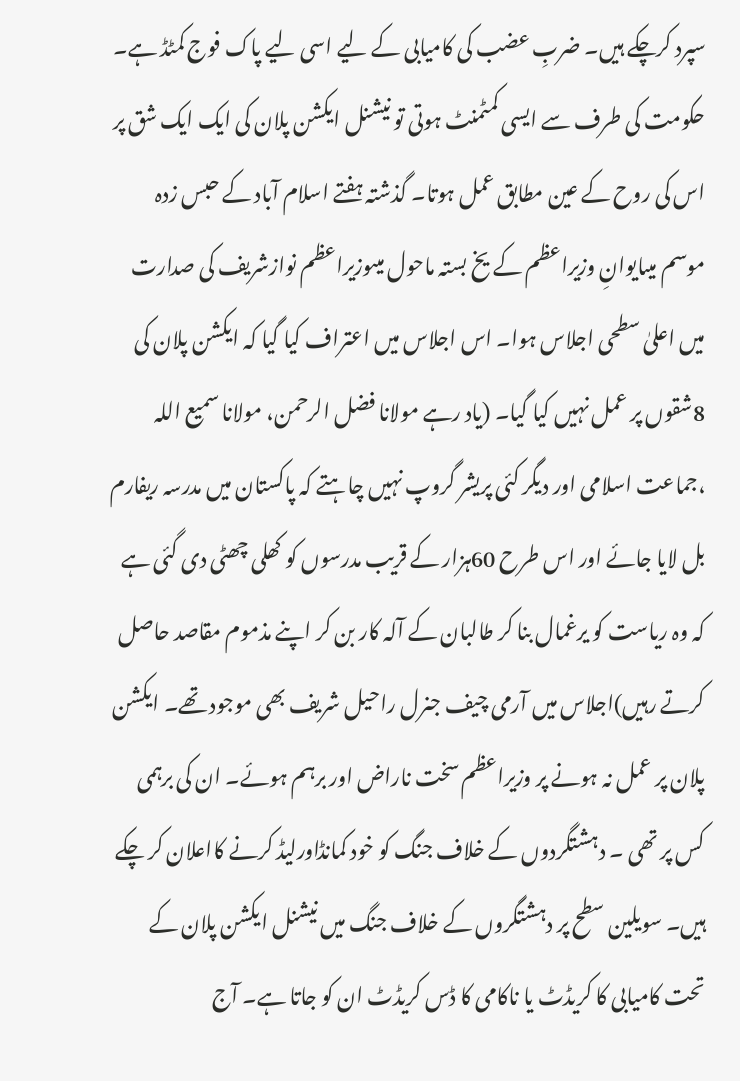سپرد کرچکے ہیں۔ ضربِ عضب کی کامیابی کے لیے اسی لیے پاک فوج کمٹڈ ہے۔ حکومت کی طرف سے ایسی کمٹمنٹ ہوتی تو نیشنل ایکشن پلان کی ایک ایک شق پر اس کی روح کے عین مطابق عمل ہوتا۔ گذشتہ ہفتے اسلام آباد کے حبس زدہ موسم میںایوانِ وزیراعظم کے یخ بستہ ماحول میںوزیراعظم نوازشریف کی صدارت میں اعلیٰ سطحی اجلاس ہوا۔ اس اجلاس میں اعتراف کیا گیا کہ ایکشن پلان کی 8شقوں پر عمل نہیں کیا گیا۔ (یاد رہے مولانا فضل الرحمن، مولانا سمیع اللہ ،جماعت اسلامی اور دیگر کئی پریشر گروپ نہیں چاہتے کہ پاکستان میں مدرسہ ریفارم بل لایا جائے اور اس طرح 60ہزار کے قریب مدرسوں کو کھلی چھٹی دی گئی ہے کہ وہ ریاست کو یرغمال بنا کر طالبان کے آلہ کار بن کر اپنے مذموم مقاصد حاصل کرتے رہیں)اجلاس میں آرمی چیف جنرل راحیل شریف بھی موجود تھے۔ ایکشن پلان پر عمل نہ ہونے پر وزیراعظم سخت ناراض اور برہم ہوئے۔ ان کی برہمی کس پر تھی ۔ دہشتگردوں کے خلاف جنگ کو خود کمانڈاورلیڈ کرنے کااعلان کر چکے ہیں۔ سویلین سطح پر دہشتگروں کے خلاف جنگ میں نیشنل ایکشن پلان کے تحت کامیابی کا کریڈٹ یا ناکامی کا ڈس کریڈٹ ان کو جاتا ہے۔ آج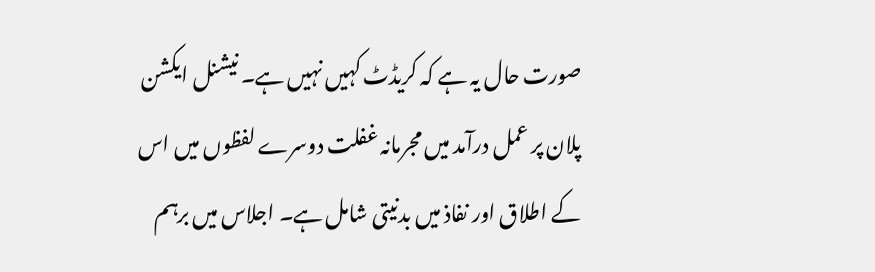صورت حال یہ ہے کہ کریڈٹ کہیں نہیں ہے۔ نیشنل ایکشن پلان پر عمل درآمد میں مجرمانہ غفلت دوسرے لفظوں میں اس کے اطلاق اور نفاذ میں بدنیتی شامل ہے۔ اجلاس میں برہم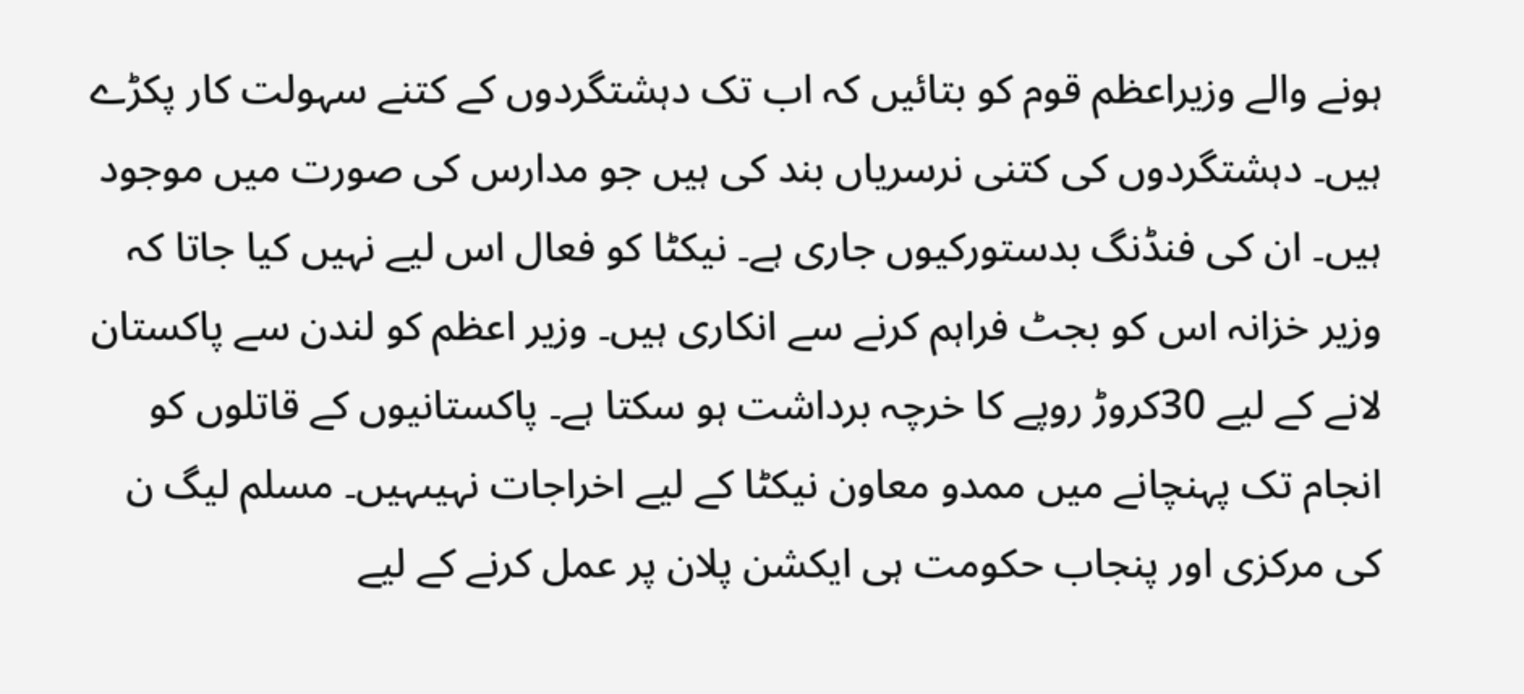ہونے والے وزیراعظم قوم کو بتائیں کہ اب تک دہشتگردوں کے کتنے سہولت کار پکڑے ہیں۔ دہشتگردوں کی کتنی نرسریاں بند کی ہیں جو مدارس کی صورت میں موجود ہیں۔ ان کی فنڈنگ بدستورکیوں جاری ہے۔ نیکٹا کو فعال اس لیے نہیں کیا جاتا کہ وزیر خزانہ اس کو بجٹ فراہم کرنے سے انکاری ہیں۔ وزیر اعظم کو لندن سے پاکستان لانے کے لیے 30کروڑ روپے کا خرچہ برداشت ہو سکتا ہے۔ پاکستانیوں کے قاتلوں کو انجام تک پہنچانے میں ممدو معاون نیکٹا کے لیے اخراجات نہیںہیں۔ مسلم لیگ ن کی مرکزی اور پنجاب حکومت ہی ایکشن پلان پر عمل کرنے کے لیے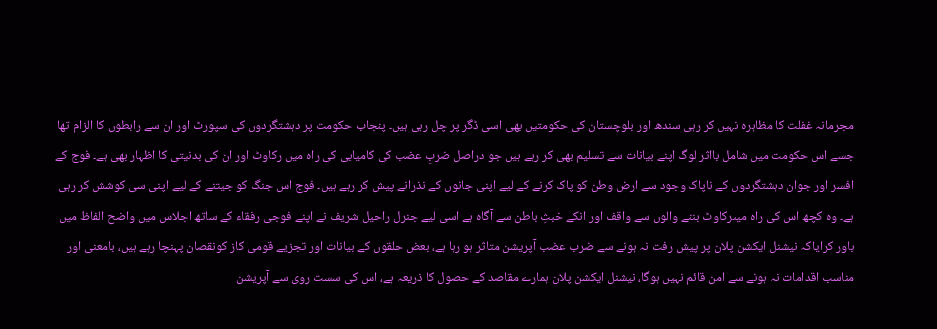مجرمانہ غفلت کا مظاہرہ نہیں کر رہی سندھ اور بلوچستان کی حکومتیں بھی اسی ڈگر پر چل رہی ہیں۔ پنجاب حکومت پر دہشتگردوں کی سپورٹ اور ان سے رابطوں کا الزام تھا جسے اس حکومت میں شامل بااثر لوگ اپنے بیانات سے تسلیم بھی کر رہے ہیں جو دراصل ضربِ عضب کی کامیابی کی راہ میں رکاوٹ اور ان کی بدنیتی کا اظہار بھی ہے۔ فوج کے افسر اور جوان دہشتگردوں کے ناپاک وجود سے ارض وطن کو پاک کرنے کے لیے اپنی جانوں کے نذرانے پیش کر رہے ہیں۔ فوج اس جنگ کو جیتنے کے لیے اپنی سی کوشش کر رہی ہے۔ وہ کچھ اس کی راہ میںرکاوٹ بننے والوں سے واقف اور انکے خبثِ باطن سے آگاہ ہے اسی لیے جنرل راحیل شریف نے اپنے فوجی رفقاء کے ساتھ اجلاس میں واضح الفاظ میں باور کرایاکہ نیشنل ایکشن پلان پر پیش رفت نہ ہونے سے ضرب عضب آپریشن متاثر ہو رہا ہے، بعض حلقوں کے بیانات اور تجزیے قومی کاز کونقصان پہنچا رہے ہیں، بامعنی اور مناسب اقدامات نہ ہونے سے امن قائم نہیں ہوگا، نیشنل ایکشن پلان ہمارے مقاصد کے حصول کا ذریعہ ہے، اس کی سست روی سے آپریشن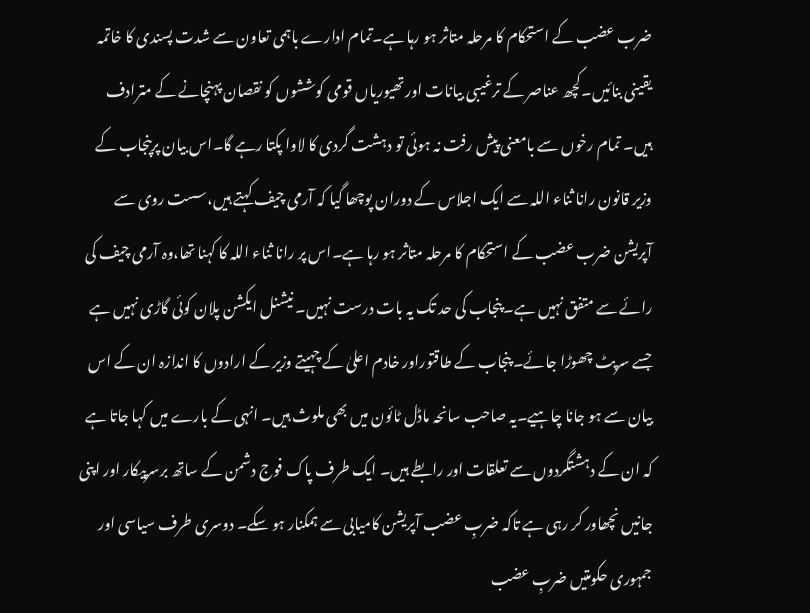ضرب عضب کے استحکام کا مرحلہ متاثر ہو رہا ہے۔تمام ادارے باہمی تعاون سے شدت پسندی کا خاتمہ یقینی بنائیں۔کچھ عناصر کے ترغیبی بیانات اور تھیوریاں قومی کوششوں کو نقصان پہنچانے کے مترادف ہیں۔ تمام رخوں سے بامعنی پیش رفت نہ ہوئی تو دہشت گردی کا لاوا پکتا رہے گا۔اس بیان پرپنجاب کے وزیر قانون رانا ثناء اللہ سے ایک اجلاس کے دوران پوچھا گیا کہ آرمی چیف کہتے ہیں،سست روی سے آپریشن ضرب عضب کے استحکام کا مرحلہ متاثر ہو رہا ہے۔اس پر رانا ثناء اللہ کا کہنا تھا،وہ آرمی چیف کی رائے سے متفق نہیں ہے۔ پنجاب کی حد تک یہ بات درست نہیں۔ نیشنل ایکشن پلان کوئی گاڑی نہیں ہے جسے سرپٹ چھوڑا جائے۔ پنجاب کے طاقتوراور خادم اعلیٰ کے چہیتے وزیر کے ارادوں کا اندازہ ان کے اس بیان سے ہو جانا چاہیے۔یہ صاحب سانحہ ماڈل ٹائون میں بھی ملوث ہیں۔ انہی کے بارے میں کہا جاتا ہے کہ ان کے دہشتگردوں سے تعلقات اور رابطے ہیں۔ ایک طرف پاک فوج دشمن کے ساتھ برسرپیکار اور اپنی جانیں نچھاور کر رہی ہے تاکہ ضربِ عضب آپریشن کامیابی سے ہمکنار ہو سکے۔ دوسری طرف سیاسی اور جمہوری حکومتیں ضربِ عضب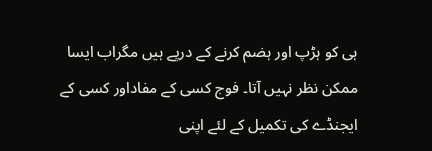ہی کو ہڑپ اور ہضم کرنے کے درپے ہیں مگراب ایسا ممکن نظر نہیں آتا۔ فوج کسی کے مفاداور کسی کے ایجنڈے کی تکمیل کے لئے اپنی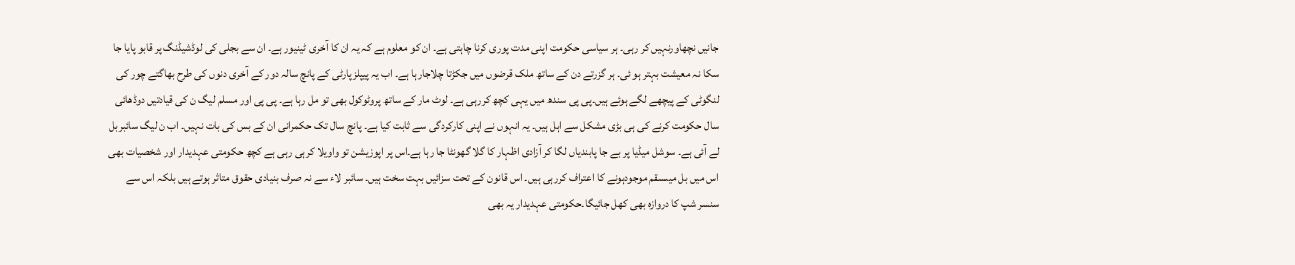جانیں نچھاورنہیں کر رہی۔ ہر سیاسی حکومت اپنی مدت پوری کرنا چاہتی ہے۔ ان کو معلوم ہے کہ یہ ان کا آخری ٹینیور ہے۔ ان سے بجلی کی لوڈشیڈنگ پر قابو پایا جا سکا نہ معیشت بہتر ہو ئی۔ ہر گزرتے دن کے ساتھ ملک قرضوں میں جکڑتا چلاجارہا ہے۔ اب یہ پیپلزپارٹی کے پانچ سالہ دور کے آخری دنوں کی طرح بھاگتے چور کی لنگوٹی کے پیچھے لگے ہوئے ہیں۔پی پی سندھ میں یہی کچھ کررہی ہے۔ لوٹ مار کے ساتھ پروٹوکول بھی تو مل رہا ہے۔ پی پی اور مسلم لیگ ن کی قیادتیں دوڈھائی سال حکومت کرنے کی ہی بڑی مشکل سے اہل ہیں۔ یہ انہوں نے اپنی کارکردگی سے ثابت کیا ہے۔ پانچ سال تک حکمرانی ان کے بس کی بات نہیں۔ اب ن لیگ سائبربل لے آئی ہے۔ سوشل میڈیا پر بے جا پابندیاں لگا کر آزادی اظہار کا گلا گھونٹا جا رہا ہے۔اس پر اپوزیشن تو واویلا کرہی رہی ہے کچھ حکومتی عہدیدار اور شخصیات بھی اس میں بل میںسقم موجودہونے کا اعتراف کررہی ہیں۔ اس قانون کے تحت سزائیں بہت سخت ہیں۔ سائبر لاء سے نہ صرف بنیادی حقوق متاثر ہوتے ہیں بلکہ اس سے سنسر شپ کا دروازہ بھی کھل جائیگا۔حکومتی عہدیدار یہ بھی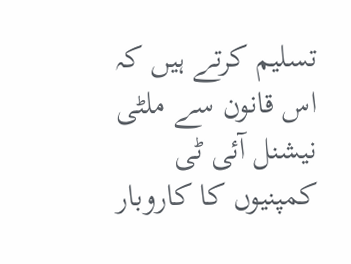تسلیم کرتے ہیں کہ اس قانون سے ملٹی نیشنل آئی ٹی کمپنیوں کا کاروبار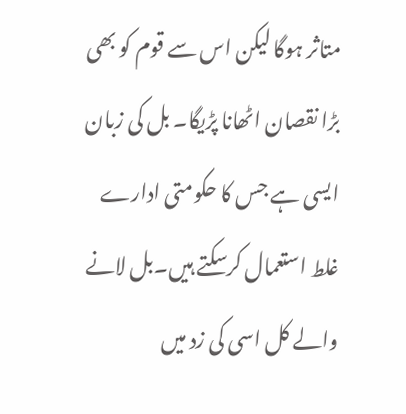متاثر ہوگا لیکن اس سے قوم کو بھی بڑا نقصان اٹھانا پڑیگا۔ بل کی زبان ایسی ہے جس کا حکومتی ادارے غلط استعمال کرسکتے ہیں۔بل لانے والے کل اسی کی زد میں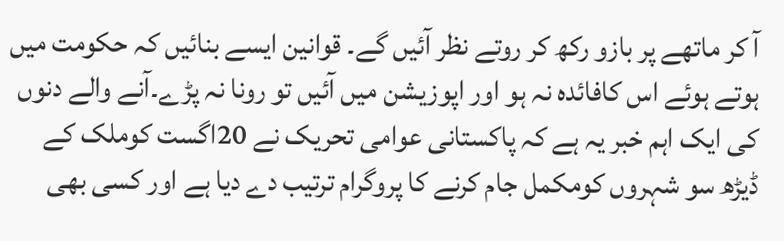آ کر ماتھے پر بازو رکھ کر روتے نظر آئیں گے۔ قوانین ایسے بنائیں کہ حکومت میں ہوتے ہوئے اس کافائدہ نہ ہو اور اپوزیشن میں آئیں تو رونا نہ پڑے۔آنے والے دنوں کی ایک اہم خبر یہ ہے کہ پاکستانی عوامی تحریک نے 20اگست کوملک کے ڈیڑھ سو شہروں کومکمل جام کرنے کا پروگرام ترتیب دے دیا ہے اور کسی بھی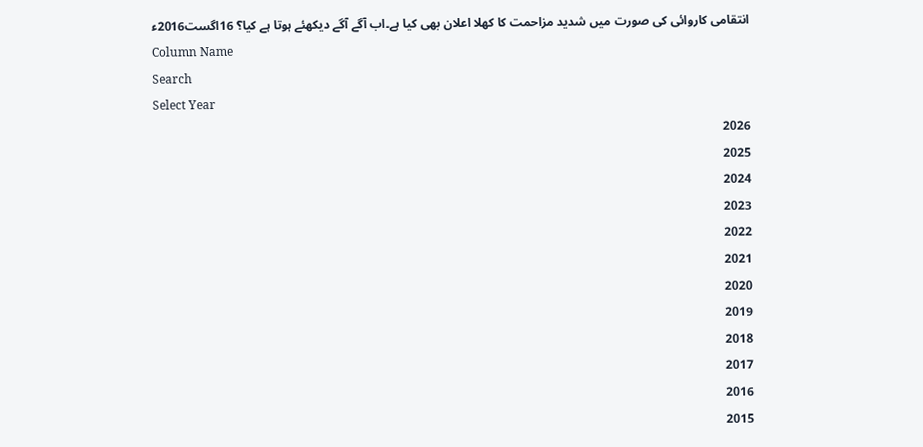انتقامی کاروائی کی صورت میں شدید مزاحمت کا کھلا اعلان بھی کیا ہے۔اب آگے آگے دیکھئے ہوتا ہے کیا؟ 16اگست2016ء
Column Name
Search
Select Year
2026
2025
2024
2023
2022
2021
2020
2019
2018
2017
2016
2015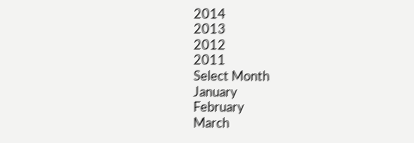2014
2013
2012
2011
Select Month
January
February
March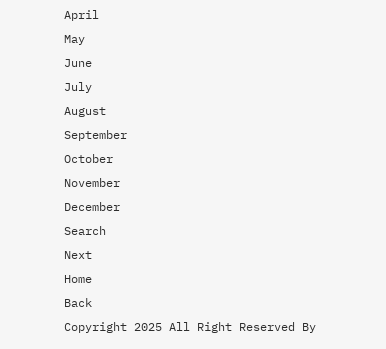April
May
June
July
August
September
October
November
December
Search
Next
Home
Back
Copyright 2025 All Right Reserved By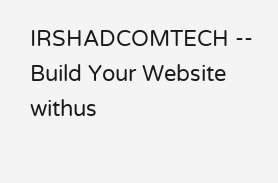IRSHADCOMTECH --
Build Your Website withus